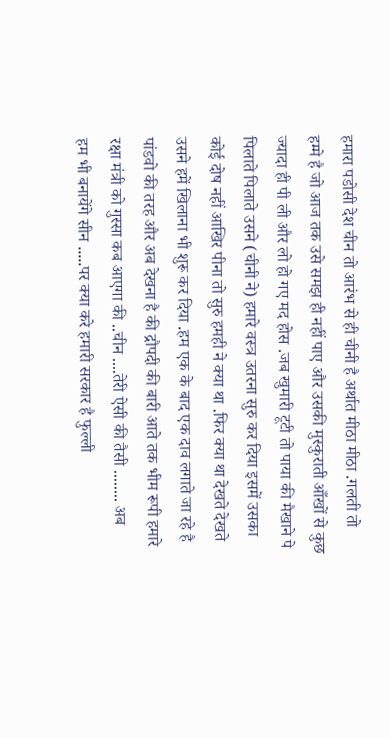हमारा पडोसी देश चीन तो आरंभ से ही चीनी है अर्थात मीठा मीठा .गलती तो
हम्मे है जो आज तक उसे समझ ही नहीं पाए और उसकी मुस्कुराती आँखों से कुछ
ज्यादा ही पी ली और लो हो गए मद होस .जब खुमारी टूटी तो पाया की मैखाने पे
पिलाते पिलाते उसने (चीनी ने) हमारे वस्त्र उतरना सुरु कर दिया इसमें उसका
कोई दोष नहीं आखिर पीना तो सुरु हमही ने क्या था .फिर क्या था देखते देखते
उसने हमें खिलाना भी शुरू कर दिया .हम एक के बाद एक दाव लगाते जा रहे है
पांडवो की तरह और अब देखना है की द्रौपदी की बारी आते तक भीम रूपी हमारे
रक्षा मंत्री को गुस्सा कब आएगा की ..चीन ....तेरी ऐसी की तैसी ........ अब
हम भी बनायेंगे सीन .....पर क्या करे हमारी सरकार है फुल्ली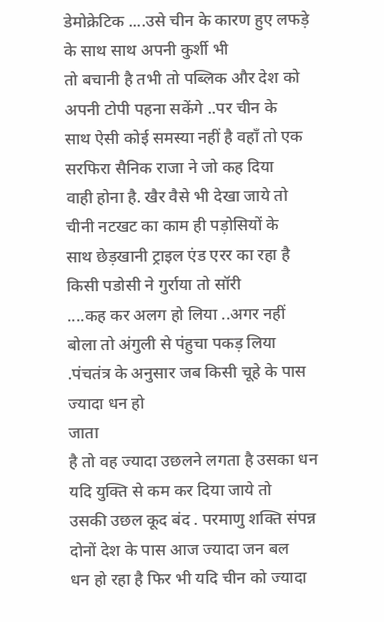डेमोक्रेटिक ....उसे चीन के कारण हुए लफड़े के साथ साथ अपनी कुर्शी भी
तो बचानी है तभी तो पब्लिक और देश को अपनी टोपी पहना सकेंगे ..पर चीन के
साथ ऐसी कोई समस्या नहीं है वहाँ तो एक सरफिरा सैनिक राजा ने जो कह दिया
वाही होना है. खैर वैसे भी देखा जाये तो चीनी नटखट का काम ही पड़ोसियों के
साथ छेड़खानी ट्राइल एंड एरर का रहा है किसी पडोसी ने गुर्राया तो सॉरी
....कह कर अलग हो लिया ..अगर नहीं बोला तो अंगुली से पंहुचा पकड़ लिया
.पंचतंत्र के अनुसार जब किसी चूहे के पास ज्यादा धन हो
जाता
है तो वह ज्यादा उछलने लगता है उसका धन यदि युक्ति से कम कर दिया जाये तो
उसकी उछल कूद बंद . परमाणु शक्ति संपन्न दोनों देश के पास आज ज्यादा जन बल
धन हो रहा है फिर भी यदि चीन को ज्यादा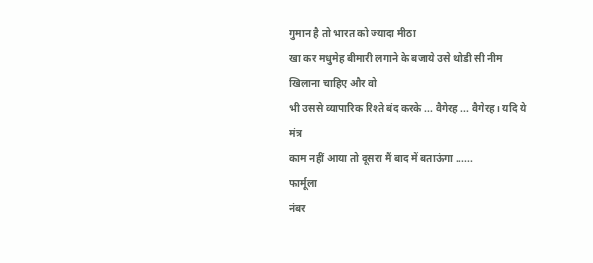गुमान है तो भारत को ज्यादा मीठा
खा कर मधुमेह बीमारी लगाने के बजाये उसे थोडी सी नीम खिलाना चाहिए और वो
भी उससे व्यापारिक रिश्ते बंद करके ... वैगेरह ... वैगेरह। यदि ये मंत्र
काम नहीं आया तो दूसरा मैं बाद में बताऊंगा ......
फार्मूला
नंबर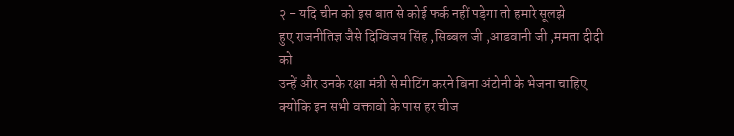२ - यदि चीन को इस बात से कोई फर्क नहीं पड़ेगा तो हमारे सूलझे
हुए राजनीतिज्ञ जैसे दिग्विजय सिंह ,सिब्बल जी ,आडवानी जी ,ममता दीदी को
उन्हें और उनके रक्षा मंत्री से मीटिंग करने बिना अंटोनी के भेजना चाहिए
क्योकि इन सभी वक्तावो के पास हर चीज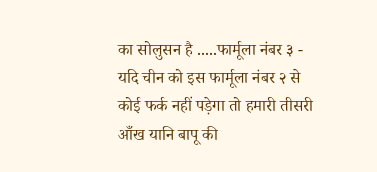का सोलुसन है .....फार्मूला नंबर ३ - यदि चीन को इस फार्मूला नंबर २ से कोई फर्क नहीं पड़ेगा तो हमारी तीसरी आँख यानि बापू की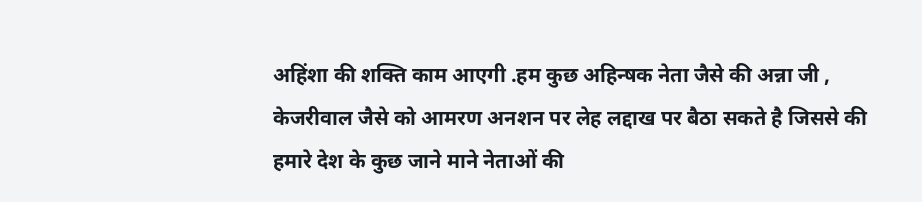अहिंशा की शक्ति काम आएगी .हम कुछ अहिन्षक नेता जैसे की अन्ना जी , केजरीवाल जैसे को आमरण अनशन पर लेह लद्दाख पर बैठा सकते है जिससे की हमारे देश के कुछ जाने माने नेताओं की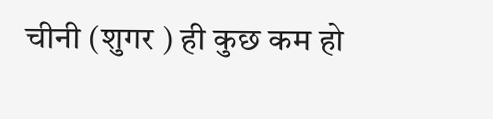चीनी (शुगर ) ही कुछ कम हो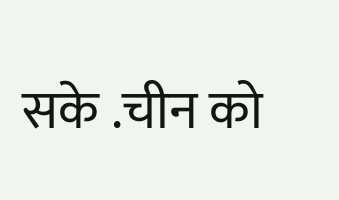सके .चीन को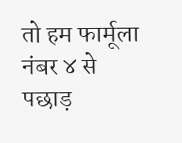तो हम फार्मूला नंबर ४ से पछाड़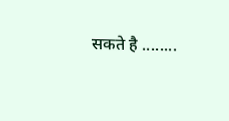सकते है ........